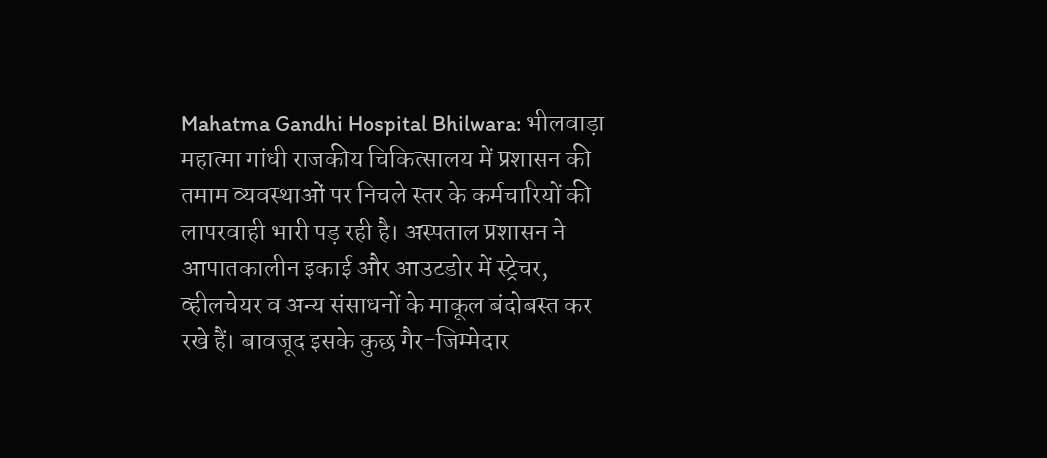Mahatma Gandhi Hospital Bhilwara: भीलवाड़ा महात्मा गांधी राजकीय चिकित्सालय में प्रशासन की तमाम व्यवस्थाओं पर निचले स्तर के कर्मचारियों की लापरवाही भारी पड़ रही है। अस्पताल प्रशासन ने आपातकालीन इकाई और आउटडोर में स्ट्रेचर, व्हीलचेयर व अन्य संसाधनों के माकूल बंदोबस्त कर रखे हैं। बावजूद इसके कुछ गैर-जिम्मेदार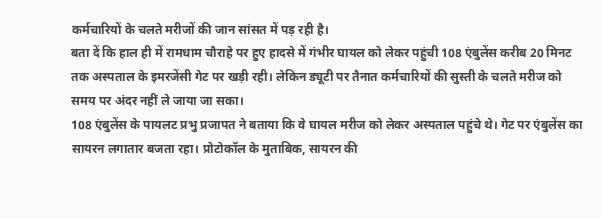कर्मचारियों के चलते मरीजों की जान सांसत में पड़ रही है।
बता दें कि हाल ही में रामधाम चौराहे पर हुए हादसे में गंभीर घायल को लेकर पहुंची 108 एंबुलेंस करीब 20 मिनट तक अस्पताल के इमरजेंसी गेट पर खड़ी रही। लेकिन ड्यूटी पर तैनात कर्मचारियों की सुस्ती के चलते मरीज को समय पर अंदर नहीं ले जाया जा सका।
108 एंबुलेंस के पायलट प्रभु प्रजापत ने बताया कि वे घायल मरीज को लेकर अस्पताल पहुंचे थे। गेट पर एंबुलेंस का सायरन लगातार बजता रहा। प्रोटोकॉल के मुताबिक, सायरन की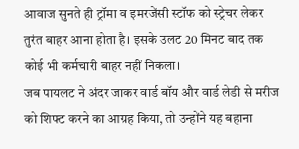आवाज सुनते ही ट्रॉमा व इमरजेंसी स्टॉफ को स्ट्रेचर लेकर तुरंत बाहर आना होता है। इसके उलट 20 मिनट बाद तक कोई भी कर्मचारी बाहर नहीं निकला।
जब पायलट ने अंदर जाकर वार्ड बॉय और वार्ड लेडी से मरीज को शिफ्ट करने का आग्रह किया, तो उन्होंने यह बहाना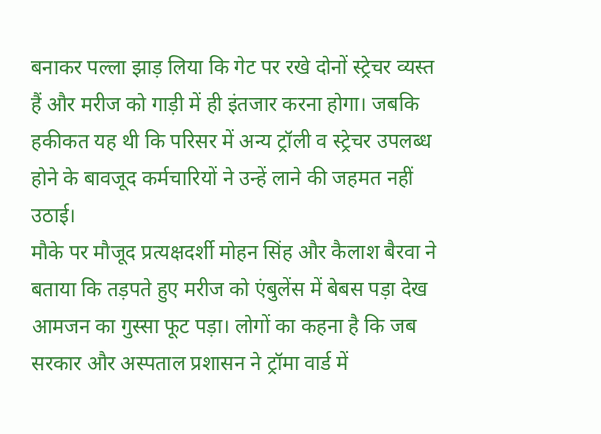बनाकर पल्ला झाड़ लिया कि गेट पर रखे दोनों स्ट्रेचर व्यस्त हैं और मरीज को गाड़ी में ही इंतजार करना होगा। जबकि हकीकत यह थी कि परिसर में अन्य ट्रॉली व स्ट्रेचर उपलब्ध होने के बावजूद कर्मचारियों ने उन्हें लाने की जहमत नहीं उठाई।
मौके पर मौजूद प्रत्यक्षदर्शी मोहन सिंह और कैलाश बैरवा ने बताया कि तड़पते हुए मरीज को एंबुलेंस में बेबस पड़ा देख आमजन का गुस्सा फूट पड़ा। लोगों का कहना है कि जब सरकार और अस्पताल प्रशासन ने ट्रॉमा वार्ड में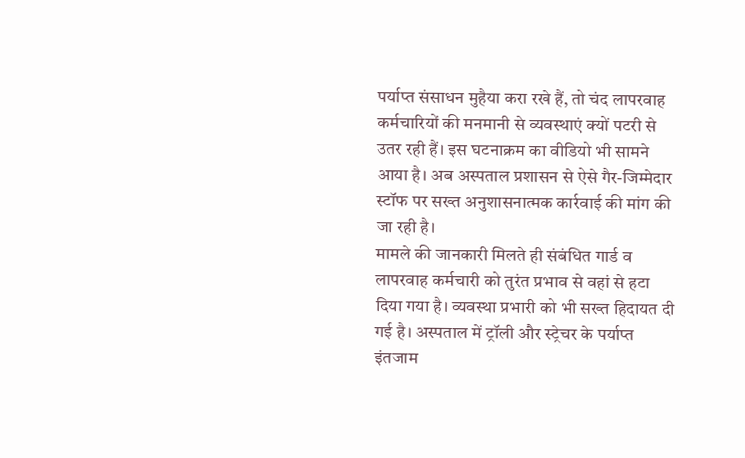पर्याप्त संसाधन मुहैया करा रखे हैं, तो चंद लापरवाह कर्मचारियों की मनमानी से व्यवस्थाएं क्यों पटरी से उतर रही हैं। इस घटनाक्रम का वीडियो भी सामने आया है। अब अस्पताल प्रशासन से ऐसे गैर-जिम्मेदार स्टॉफ पर सख्त अनुशासनात्मक कार्रवाई की मांग की जा रही है।
मामले की जानकारी मिलते ही संबंधित गार्ड व लापरवाह कर्मचारी को तुरंत प्रभाव से वहां से हटा दिया गया है। व्यवस्था प्रभारी को भी सख्त हिदायत दी गई है। अस्पताल में ट्रॉली और स्ट्रेचर के पर्याप्त इंतजाम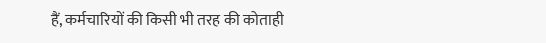हैं, कर्मचारियों की किसी भी तरह की कोताही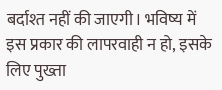बर्दाश्त नहीं की जाएगी। भविष्य में इस प्रकार की लापरवाही न हो, इसके लिए पुख्ता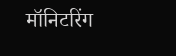मॉनिटरिंग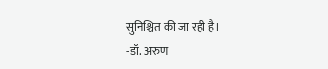सुनिश्चित की जा रही है।
-डॉ. अरुण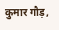कुमार गौड़,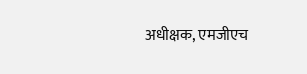अधीक्षक, एमजीएच